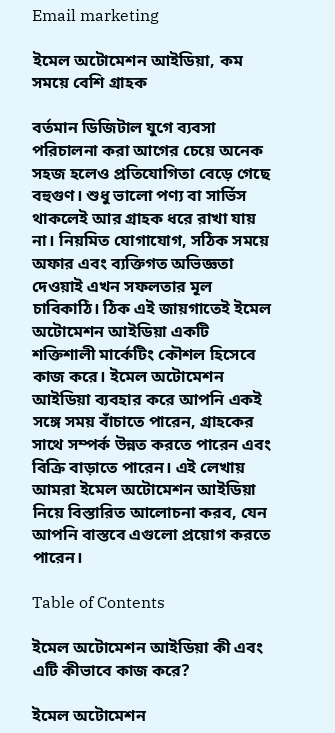Email marketing

ইমেল অটোমেশন আইডিয়া, কম সময়ে বেশি গ্রাহক

বর্তমান ডিজিটাল যুগে ব্যবসা পরিচালনা করা আগের চেয়ে অনেক সহজ হলেও প্রতিযোগিতা বেড়ে গেছে বহুগুণ। শুধু ভালো পণ্য বা সার্ভিস থাকলেই আর গ্রাহক ধরে রাখা যায় না। নিয়মিত যোগাযোগ, সঠিক সময়ে অফার এবং ব্যক্তিগত অভিজ্ঞতা দেওয়াই এখন সফলতার মূল চাবিকাঠি। ঠিক এই জায়গাতেই ইমেল অটোমেশন আইডিয়া একটি শক্তিশালী মার্কেটিং কৌশল হিসেবে কাজ করে। ইমেল অটোমেশন আইডিয়া ব্যবহার করে আপনি একই সঙ্গে সময় বাঁচাতে পারেন, গ্রাহকের সাথে সম্পর্ক উন্নত করতে পারেন এবং বিক্রি বাড়াতে পারেন। এই লেখায় আমরা ইমেল অটোমেশন আইডিয়া নিয়ে বিস্তারিত আলোচনা করব, যেন আপনি বাস্তবে এগুলো প্রয়োগ করতে পারেন।

Table of Contents

ইমেল অটোমেশন আইডিয়া কী এবং এটি কীভাবে কাজ করে?

ইমেল অটোমেশন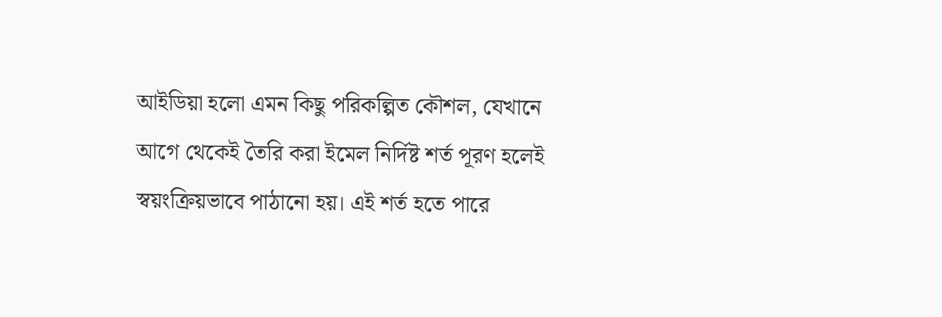আইডিয়া হলো এমন কিছু পরিকল্পিত কৌশল, যেখানে আগে থেকেই তৈরি করা ইমেল নির্দিষ্ট শর্ত পূরণ হলেই স্বয়ংক্রিয়ভাবে পাঠানো হয়। এই শর্ত হতে পারে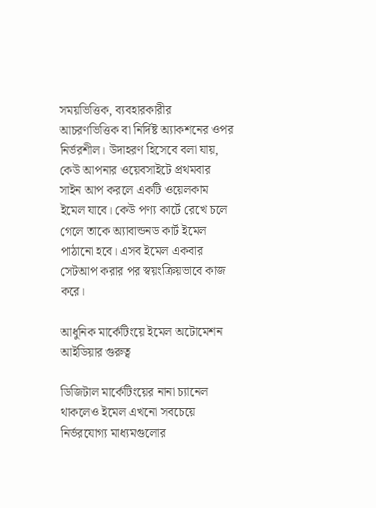সময়ভিত্তিক, ব্যবহারকারীর আচরণভিত্তিক বা নির্দিষ্ট অ্যাকশনের ওপর নির্ভরশীল। উদাহরণ হিসেবে বলা যায়, কেউ আপনার ওয়েবসাইটে প্রথমবার সাইন আপ করলে একটি ওয়েলকাম ইমেল যাবে। কেউ পণ্য কার্টে রেখে চলে গেলে তাকে অ্যাবান্ডনড কার্ট ইমেল পাঠানো হবে। এসব ইমেল একবার সেটআপ করার পর স্বয়ংক্রিয়ভাবে কাজ করে।

আধুনিক মার্কেটিংয়ে ইমেল অটোমেশন আইডিয়ার গুরুত্ব

ডিজিটাল মার্কেটিংয়ের নানা চ্যানেল থাকলেও ইমেল এখনো সবচেয়ে নির্ভরযোগ্য মাধ্যমগুলোর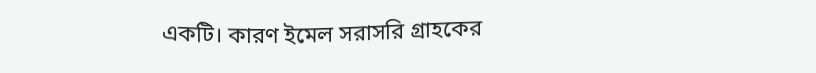একটি। কারণ ইমেল সরাসরি গ্রাহকের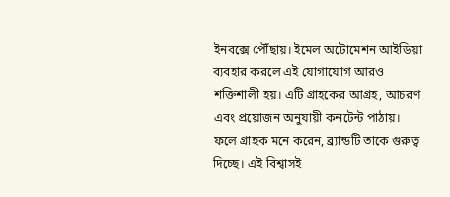ইনবক্সে পৌঁছায়। ইমেল অটোমেশন আইডিয়া ব্যবহার করলে এই যোগাযোগ আরও শক্তিশালী হয়। এটি গ্রাহকের আগ্রহ, আচরণ এবং প্রয়োজন অনুযায়ী কনটেন্ট পাঠায়। ফলে গ্রাহক মনে করেন, ব্র্যান্ডটি তাকে গুরুত্ব দিচ্ছে। এই বিশ্বাসই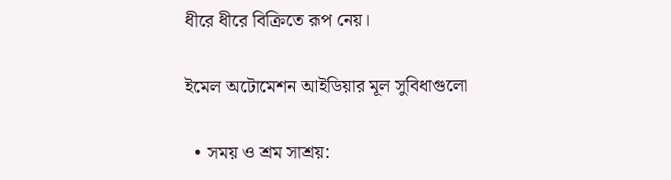ধীরে ধীরে বিক্রিতে রূপ নেয়।

ইমেল অটোমেশন আইডিয়ার মূল সুবিধাগুলো

  • সময় ও শ্রম সাশ্রয়: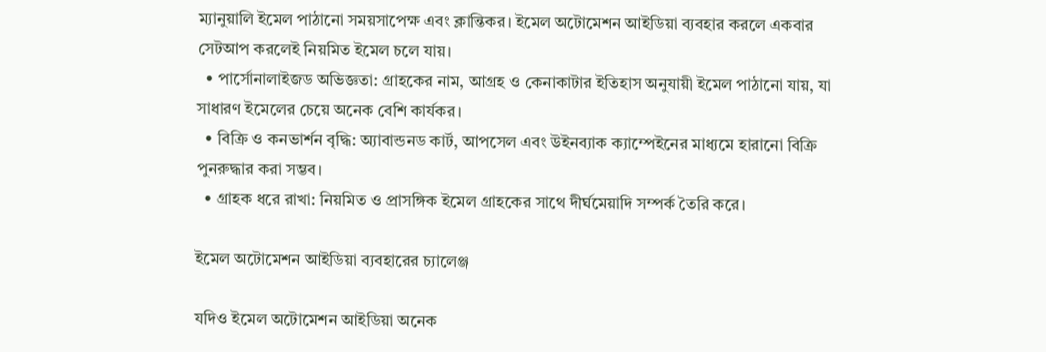ম্যানুয়ালি ইমেল পাঠানো সময়সাপেক্ষ এবং ক্লান্তিকর। ইমেল অটোমেশন আইডিয়া ব্যবহার করলে একবার সেটআপ করলেই নিয়মিত ইমেল চলে যায়।
  • পার্সোনালাইজড অভিজ্ঞতা: গ্রাহকের নাম, আগ্রহ ও কেনাকাটার ইতিহাস অনুযায়ী ইমেল পাঠানো যায়, যা সাধারণ ইমেলের চেয়ে অনেক বেশি কার্যকর।
  • বিক্রি ও কনভার্শন বৃদ্ধি: অ্যাবান্ডনড কার্ট, আপসেল এবং উইনব্যাক ক্যাম্পেইনের মাধ্যমে হারানো বিক্রি পুনরুদ্ধার করা সম্ভব।
  • গ্রাহক ধরে রাখা: নিয়মিত ও প্রাসঙ্গিক ইমেল গ্রাহকের সাথে দীর্ঘমেয়াদি সম্পর্ক তৈরি করে।

ইমেল অটোমেশন আইডিয়া ব্যবহারের চ্যালেঞ্জ

যদিও ইমেল অটোমেশন আইডিয়া অনেক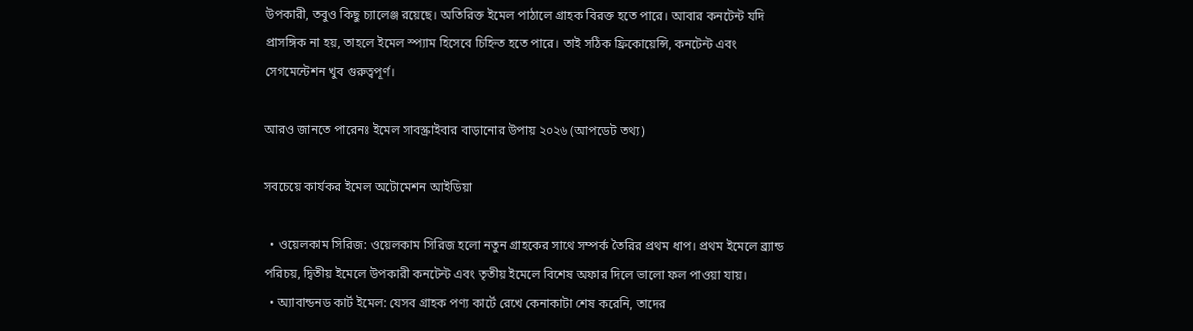উপকারী, তবুও কিছু চ্যালেঞ্জ রয়েছে। অতিরিক্ত ইমেল পাঠালে গ্রাহক বিরক্ত হতে পারে। আবার কনটেন্ট যদি প্রাসঙ্গিক না হয়, তাহলে ইমেল স্প্যাম হিসেবে চিহ্নিত হতে পারে। তাই সঠিক ফ্রিকোয়েন্সি, কনটেন্ট এবং সেগমেন্টেশন খুব গুরুত্বপূর্ণ।

আরও জানতে পারেনঃ ইমেল সাবস্ক্রাইবার বাড়ানোর উপায় ২০২৬ (আপডেট তথ্য)

সবচেয়ে কার্যকর ইমেল অটোমেশন আইডিয়া

  • ওয়েলকাম সিরিজ: ওয়েলকাম সিরিজ হলো নতুন গ্রাহকের সাথে সম্পর্ক তৈরির প্রথম ধাপ। প্রথম ইমেলে ব্র্যান্ড পরিচয়, দ্বিতীয় ইমেলে উপকারী কনটেন্ট এবং তৃতীয় ইমেলে বিশেষ অফার দিলে ভালো ফল পাওয়া যায়।
  • অ্যাবান্ডনড কার্ট ইমেল: যেসব গ্রাহক পণ্য কার্টে রেখে কেনাকাটা শেষ করেনি, তাদের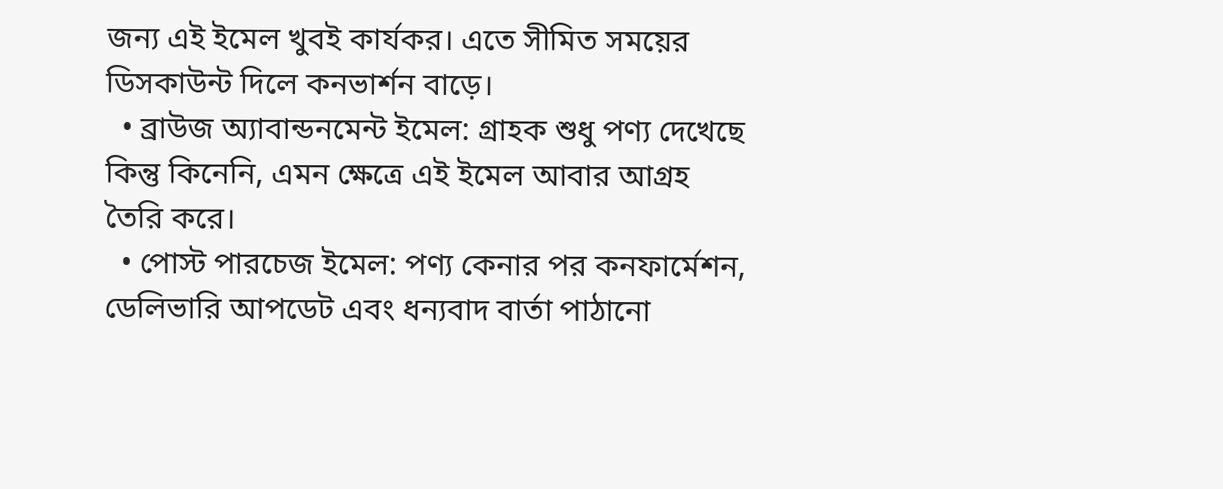জন্য এই ইমেল খুবই কার্যকর। এতে সীমিত সময়ের ডিসকাউন্ট দিলে কনভার্শন বাড়ে।
  • ব্রাউজ অ্যাবান্ডনমেন্ট ইমেল: গ্রাহক শুধু পণ্য দেখেছে কিন্তু কিনেনি, এমন ক্ষেত্রে এই ইমেল আবার আগ্রহ তৈরি করে।
  • পোস্ট পারচেজ ইমেল: পণ্য কেনার পর কনফার্মেশন, ডেলিভারি আপডেট এবং ধন্যবাদ বার্তা পাঠানো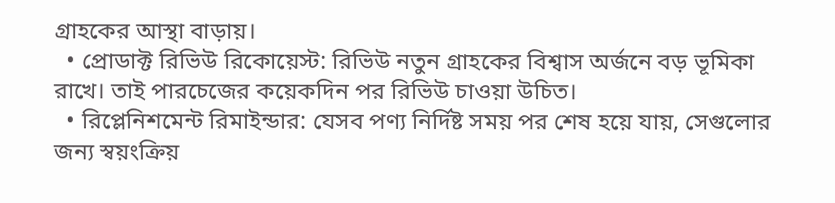গ্রাহকের আস্থা বাড়ায়।
  • প্রোডাক্ট রিভিউ রিকোয়েস্ট: রিভিউ নতুন গ্রাহকের বিশ্বাস অর্জনে বড় ভূমিকা রাখে। তাই পারচেজের কয়েকদিন পর রিভিউ চাওয়া উচিত।
  • রিপ্লেনিশমেন্ট রিমাইন্ডার: যেসব পণ্য নির্দিষ্ট সময় পর শেষ হয়ে যায়, সেগুলোর জন্য স্বয়ংক্রিয়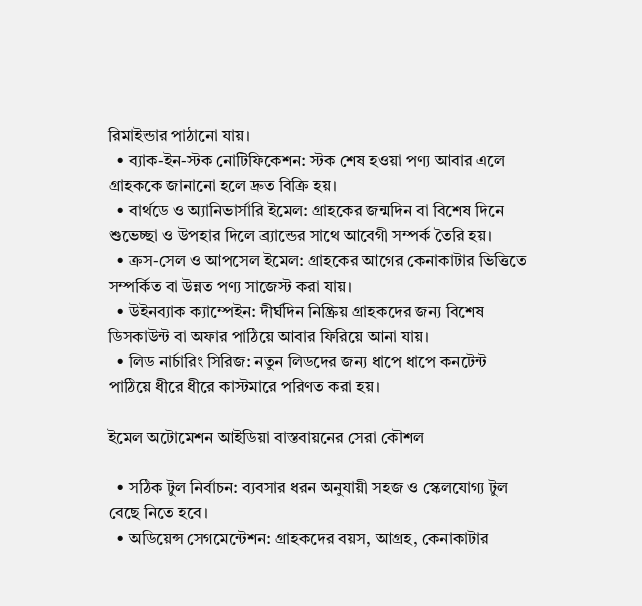রিমাইন্ডার পাঠানো যায়।
  • ব্যাক-ইন-স্টক নোটিফিকেশন: স্টক শেষ হওয়া পণ্য আবার এলে গ্রাহককে জানানো হলে দ্রুত বিক্রি হয়।
  • বার্থডে ও অ্যানিভার্সারি ইমেল: গ্রাহকের জন্মদিন বা বিশেষ দিনে শুভেচ্ছা ও উপহার দিলে ব্র্যান্ডের সাথে আবেগী সম্পর্ক তৈরি হয়।
  • ক্রস-সেল ও আপসেল ইমেল: গ্রাহকের আগের কেনাকাটার ভিত্তিতে সম্পর্কিত বা উন্নত পণ্য সাজেস্ট করা যায়।
  • উইনব্যাক ক্যাম্পেইন: দীর্ঘদিন নিষ্ক্রিয় গ্রাহকদের জন্য বিশেষ ডিসকাউন্ট বা অফার পাঠিয়ে আবার ফিরিয়ে আনা যায়।
  • লিড নার্চারিং সিরিজ: নতুন লিডদের জন্য ধাপে ধাপে কনটেন্ট পাঠিয়ে ধীরে ধীরে কাস্টমারে পরিণত করা হয়।

ইমেল অটোমেশন আইডিয়া বাস্তবায়নের সেরা কৌশল

  • সঠিক টুল নির্বাচন: ব্যবসার ধরন অনুযায়ী সহজ ও স্কেলযোগ্য টুল বেছে নিতে হবে।
  • অডিয়েন্স সেগমেন্টেশন: গ্রাহকদের বয়স, আগ্রহ, কেনাকাটার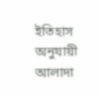ইতিহাস অনুযায়ী আলাদা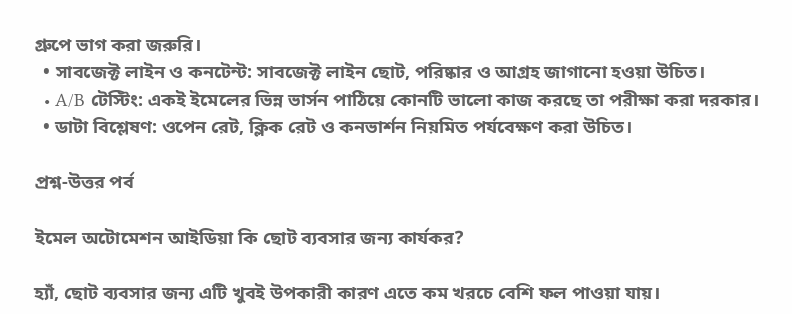গ্রুপে ভাগ করা জরুরি।
  • সাবজেক্ট লাইন ও কনটেন্ট: সাবজেক্ট লাইন ছোট, পরিষ্কার ও আগ্রহ জাগানো হওয়া উচিত।
  • A/B টেস্টিং: একই ইমেলের ভিন্ন ভার্সন পাঠিয়ে কোনটি ভালো কাজ করছে তা পরীক্ষা করা দরকার।
  • ডাটা বিশ্লেষণ: ওপেন রেট, ক্লিক রেট ও কনভার্শন নিয়মিত পর্যবেক্ষণ করা উচিত।

প্রশ্ন-উত্তর পর্ব

ইমেল অটোমেশন আইডিয়া কি ছোট ব্যবসার জন্য কার্যকর?

হ্যাঁ, ছোট ব্যবসার জন্য এটি খুবই উপকারী কারণ এতে কম খরচে বেশি ফল পাওয়া যায়।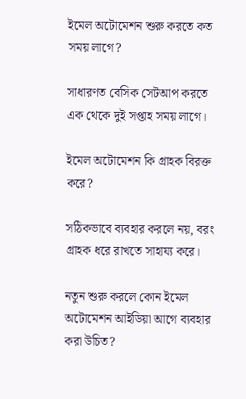ইমেল অটোমেশন শুরু করতে কত সময় লাগে?

সাধারণত বেসিক সেটআপ করতে এক থেকে দুই সপ্তাহ সময় লাগে।

ইমেল অটোমেশন কি গ্রাহক বিরক্ত করে?

সঠিকভাবে ব্যবহার করলে নয়, বরং গ্রাহক ধরে রাখতে সাহায্য করে।

নতুন শুরু করলে কোন ইমেল অটোমেশন আইডিয়া আগে ব্যবহার করা উচিত?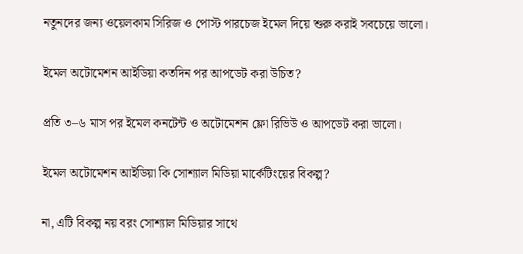নতুনদের জন্য ওয়েলকাম সিরিজ ও পোস্ট পারচেজ ইমেল দিয়ে শুরু করাই সবচেয়ে ভালো।

ইমেল অটোমেশন আইডিয়া কতদিন পর আপডেট করা উচিত?

প্রতি ৩–৬ মাস পর ইমেল কনটেন্ট ও অটোমেশন ফ্লো রিভিউ ও আপডেট করা ভালো।

ইমেল অটোমেশন আইডিয়া কি সোশ্যাল মিডিয়া মার্কেটিংয়ের বিকল্প?

না, এটি বিকল্প নয় বরং সোশ্যাল মিডিয়ার সাথে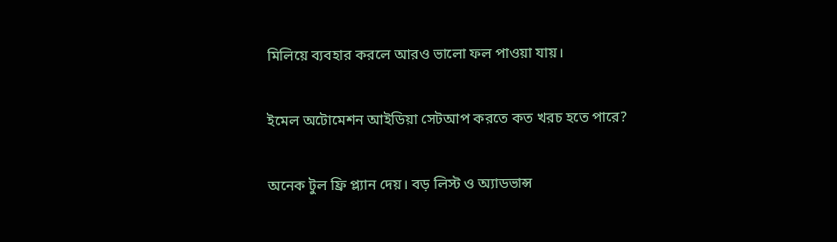মিলিয়ে ব্যবহার করলে আরও ভালো ফল পাওয়া যায়।

ইমেল অটোমেশন আইডিয়া সেটআপ করতে কত খরচ হতে পারে?

অনেক টুল ফ্রি প্ল্যান দেয়। বড় লিস্ট ও অ্যাডভান্স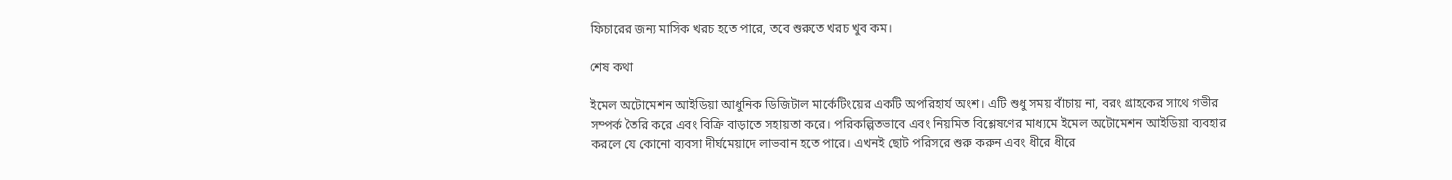ফিচারের জন্য মাসিক খরচ হতে পারে, তবে শুরুতে খরচ খুব কম।

শেষ কথা

ইমেল অটোমেশন আইডিয়া আধুনিক ডিজিটাল মার্কেটিংয়ের একটি অপরিহার্য অংশ। এটি শুধু সময় বাঁচায় না, বরং গ্রাহকের সাথে গভীর সম্পর্ক তৈরি করে এবং বিক্রি বাড়াতে সহায়তা করে। পরিকল্পিতভাবে এবং নিয়মিত বিশ্লেষণের মাধ্যমে ইমেল অটোমেশন আইডিয়া ব্যবহার করলে যে কোনো ব্যবসা দীর্ঘমেয়াদে লাভবান হতে পারে। এখনই ছোট পরিসরে শুরু করুন এবং ধীরে ধীরে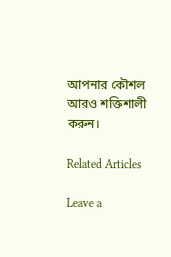আপনার কৌশল আরও শক্তিশালী করুন।

Related Articles

Leave a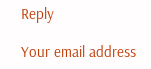Reply

Your email address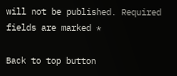will not be published. Required fields are marked *

Back to top button